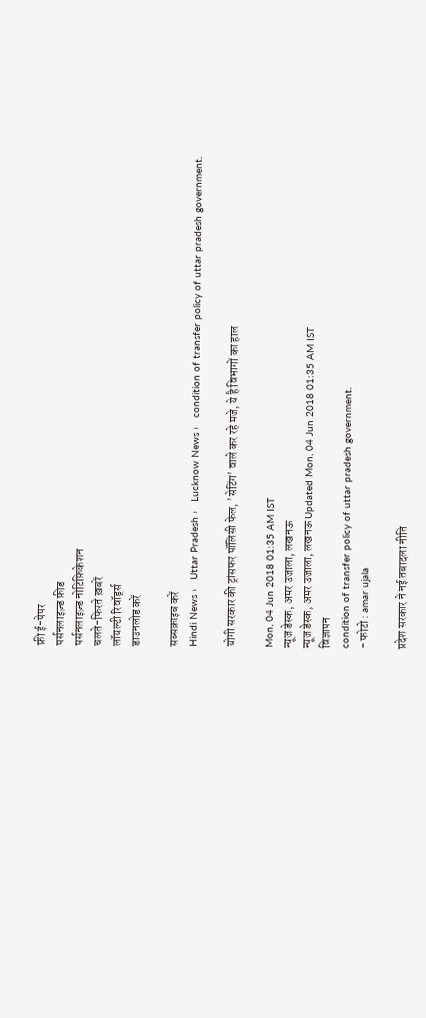फ्री ई-पेपर
पर्सनलाइज़्ड फ़ीड
पर्सनलाइज़्ड नोटिफ़िकेशन
चलते-फिरते ख़बरें
लॉयल्टी रिवॉर्ड्स
डाउनलोड करें

सब्सक्राइब करें
Hindi News ›   Uttar Pradesh ›   Lucknow News ›   condition of transfer policy of uttar pradesh government.

योगी सरकार की ट्रांसफर पॉलिसी फेल, 'सेटिंग' वाले कर रहे मजे, ये है विभागों का हाल

Mon, 04 Jun 2018 01:35 AM IST
न्यूज डेस्क, अमर उजाला, लखनऊ
न्यूज डेस्क, अमर उजाला, लखनऊ Updated Mon, 04 Jun 2018 01:35 AM IST
विज्ञापन
condition of transfer policy of uttar pradesh government.
- फोटो : amar ujala

प्रदेश सरकार ने नई तबादला नीति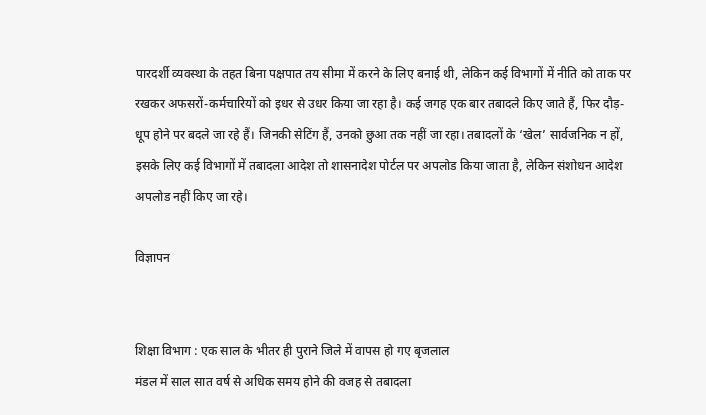पारदर्शी व्यवस्था के तहत बिना पक्षपात तय सीमा में करने के लिए बनाई थी, लेकिन कई विभागों में नीति को ताक पर रखकर अफसरों-कर्मचारियों को इधर से उधर किया जा रहा है। कई जगह एक बार तबादले किए जाते हैं, फिर दौड़-धूप होने पर बदले जा रहे हैं। जिनकी सेटिंग हैं, उनको छुआ तक नहीं जा रहा। तबादलों के ‘खेल’ सार्वजनिक न हों, इसके लिए कई विभागों में तबादला आदेश तो शासनादेश पोर्टल पर अपलोड किया जाता है, लेकिन संशोधन आदेश अपलोड नहीं किए जा रहे।

विज्ञापन


शिक्षा विभाग : एक साल के भीतर ही पुराने जिले में वापस हो गए बृजलाल
मंडल में साल सात वर्ष से अधिक समय होने की वजह से तबादला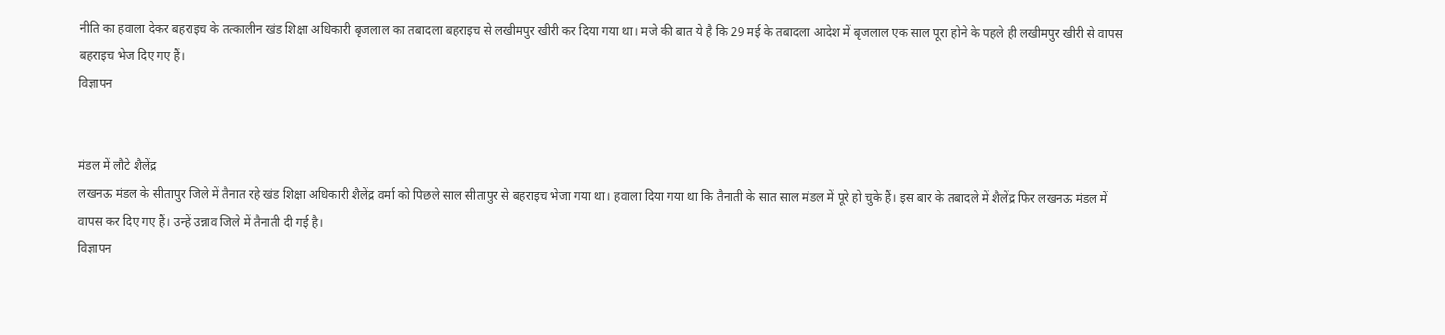नीति का हवाला देकर बहराइच के तत्कालीन खंड शिक्षा अधिकारी बृजलाल का तबादला बहराइच से लखीमपुर खीरी कर दिया गया था। मजे की बात ये है कि 29 मई के तबादला आदेश में बृजलाल एक साल पूरा होने के पहले ही लखीमपुर खीरी से वापस बहराइच भेज दिए गए हैं।
विज्ञापन


मंडल में लौटे शैलेंद्र
लखनऊ मंडल के सीतापुर जिले में तैनात रहे खंड शिक्षा अधिकारी शैलेंद्र वर्मा को पिछले साल सीतापुर से बहराइच भेजा गया था। हवाला दिया गया था कि तैनाती के सात साल मंडल में पूरे हो चुके हैं। इस बार के तबादले में शैलेंद्र फिर लखनऊ मंडल में वापस कर दिए गए हैं। उन्हें उन्नाव जिले में तैनाती दी गई है।
विज्ञापन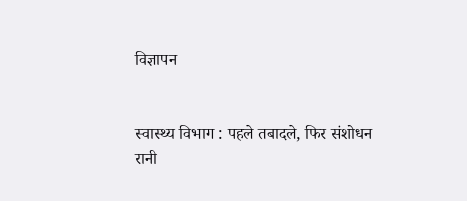विज्ञापन


स्वास्थ्य विभाग : पहले तबादले, फिर संशोधन
रानी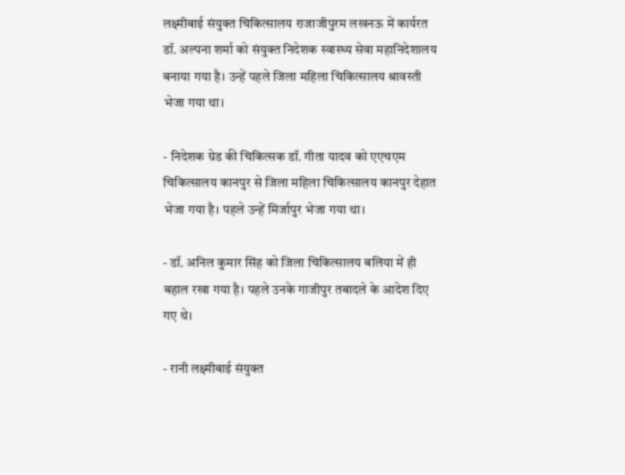लक्ष्मीबाई संयुक्त चिकित्सालय राजाजीपुरम लखनऊ में कार्यरत डॉ. अल्पना शर्मा को संयुक्त निदेशक स्वास्थ्य सेवा महानिदेशालय बनाया गया है। उन्हें पहले जिला महिला चिकित्सालय श्रावस्ती भेजा गया था।

- निदेशक ग्रेड की चिकित्सक डॉ. गीता यादव को एएचएम चिकित्सालय कानपुर से जिला महिला चिकित्सालय कानपुर देहात भेजा गया है। पहले उन्हें मिर्जापुर भेजा गया था।

- डॉ. अनिल कुमार सिंह को जिला चिकित्सालय बलिया में ही बहाल रखा गया है। पहले उनके गाजीपुर तबादले के आदेश दिए गए थे।

- रानी लक्ष्मीबाई संयुक्त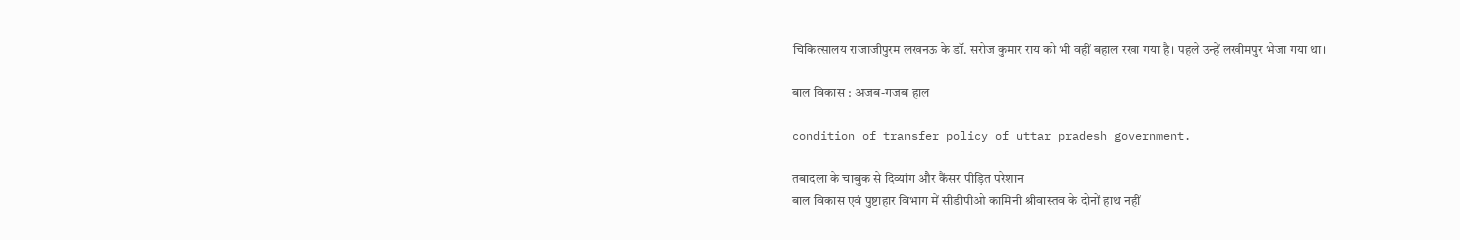चिकित्सालय राजाजीपुरम लखनऊ के डॉ. सरोज कुमार राय को भी वहीं बहाल रखा गया है। पहले उन्हें लखीमपुर भेजा गया था।

बाल विकास : अजब-गजब हाल

condition of transfer policy of uttar pradesh government.

तबादला के चाबुक से दिव्यांग और कैंसर पीड़ित परेशान
बाल विकास एवं पुष्टाहार विभाग में सीडीपीओ कामिनी श्रीवास्तव के दोनों हाथ नहीं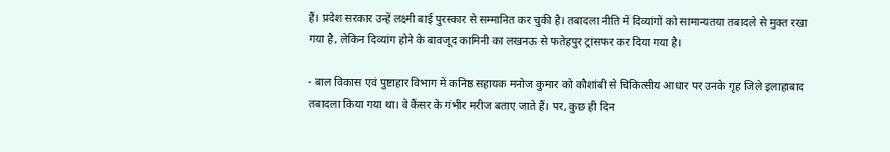हैं। प्रदेश सरकार उन्हें लक्ष्मी बाई पुरस्कार से सम्मानित कर चुकी है। तबादला नीति में दिव्यांगों को सामान्यतया तबादले से मुक्त रखा गया है, लेकिन दिव्यांग होने के बावजूद कामिनी का लखनऊ से फतेहपुर ट्रांसफर कर दिया गया है।

- बाल विकास एवं पुष्टाहार विभाग में कनिष्ठ सहायक मनोज कुमार को कौशांबी से चिकित्सीय आधार पर उनके गृह जिले इलाहाबाद तबादला किया गया था। वे कैंसर के गंभीर मरीज बताए जाते हैं। पर, कुछ ही दिन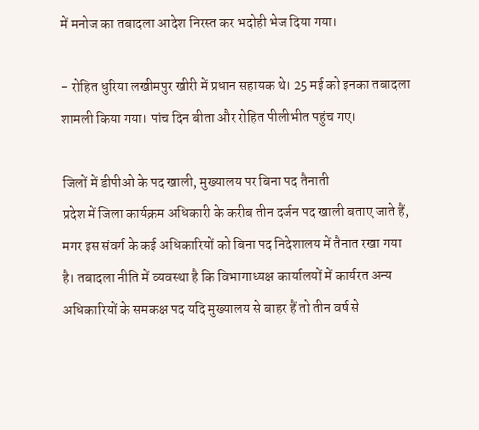में मनोज का तबादला आदेश निरस्त कर भदोही भेज दिया गया।

- रोहित धुरिया लखीमपुर खीरी में प्रधान सहायक थे। 25 मई को इनका तबादला शामली किया गया। पांच दिन बीता और रोहित पीलीभीत पहुंच गए।

जिलों में डीपीओ के पद खाली, मुख्यालय पर बिना पद तैनाती
प्रदेश में जिला कार्यक्रम अधिकारी के करीब तीन दर्जन पद खाली बताए जाते हैं, मगर इस संवर्ग के कई अधिकारियों को बिना पद निदेशालय में तैनात रखा गया है। तबादला नीति में व्यवस्था है कि विभागाध्यक्ष कार्यालयों में कार्यरत अन्य अधिकारियों के समकक्ष पद यदि मुख्यालय से बाहर हैं तो तीन वर्ष से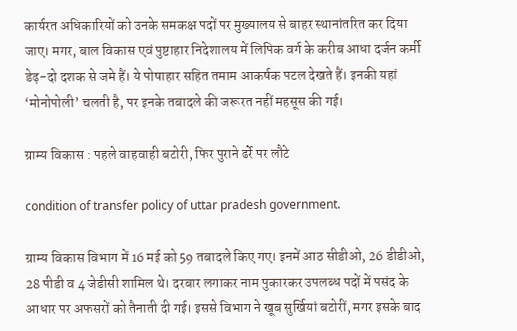कार्यरत अधिकारियों को उनके समकक्ष पदों पर मुख्यालय से बाहर स्थानांतरित कर दिया जाए। मगर, बाल विकास एवं पुष्टाहार निदेशालय में लिपिक वर्ग के करीब आधा दर्जन कर्मी डेढ़-दो दशक से जमे हैं। ये पोषाहार सहित तमाम आकर्षक पटल देखते हैं। इनकी यहां ‘मोनोपोली’ चलती है, पर इनके तबादले की जरूरत नहीं महसूस की गई।

ग्राम्य विकास : पहले वाहवाही बटोरी, फिर पुराने ढर्रे पर लौटे

condition of transfer policy of uttar pradesh government.

ग्राम्य विकास विभाग में 16 मई को 59 तबादले किए गए। इनमें आठ सीडीओ, 26 डीडीओ, 28 पीडी व 4 जेडीसी शामिल थे। दरबार लगाकर नाम पुकारकर उपलब्ध पदों में पसंद के आधार पर अफसरों को तैनाती दी गई। इससे विभाग ने खूब सुर्खियां बटोरीं, मगर इसके बाद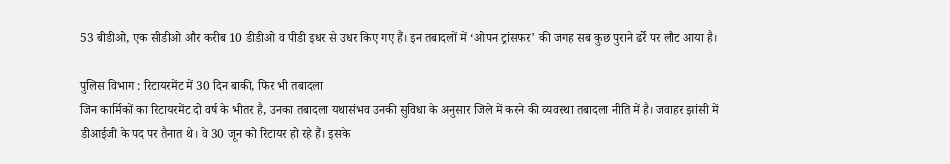53 बीडीओ, एक सीडीओ और करीब 10 डीडीओ व पीडी इधर से उधर किए गए हैं। इन तबादलों में ‘ओपन ट्रांसफर’ की जगह सब कुछ पुराने ढर्रे पर लौट आया है।

पुलिस विभाग : रिटायरमेंट में 30 दिन बाकी, फिर भी तबादला
जिन कार्मिकों का रिटायरमेंट दो वर्ष के भीतर है, उनका तबादला यथासंभव उनकी सुविधा के अनुसार जिले में करने की व्यवस्था तबादला नीति में है। जवाहर झांसी में डीआईजी के पद पर तैनात थे। वे 30 जून को रिटायर हो रहे हैं। इसके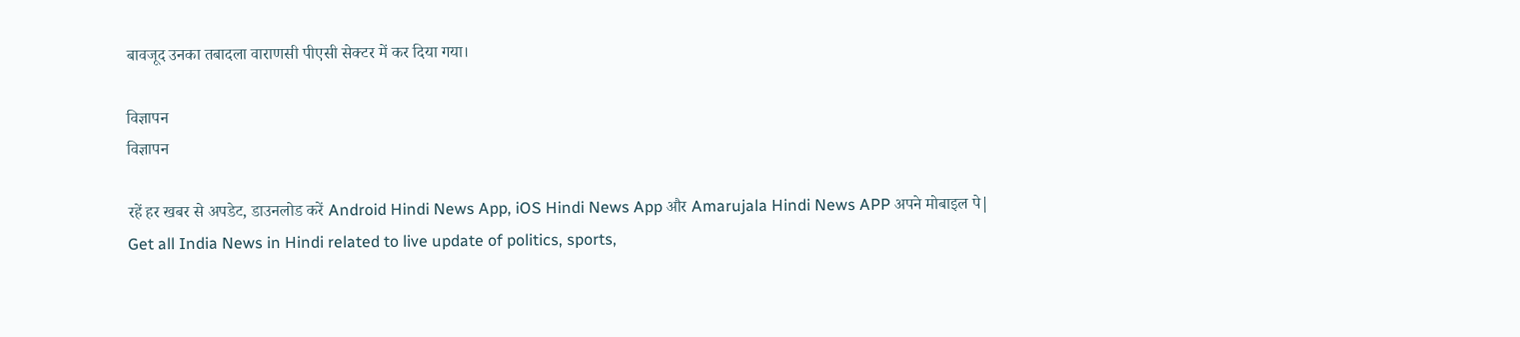बावजूद उनका तबादला वाराणसी पीएसी सेक्टर में कर दिया गया।

विज्ञापन
विज्ञापन

रहें हर खबर से अपडेट, डाउनलोड करें Android Hindi News App, iOS Hindi News App और Amarujala Hindi News APP अपने मोबाइल पे|
Get all India News in Hindi related to live update of politics, sports,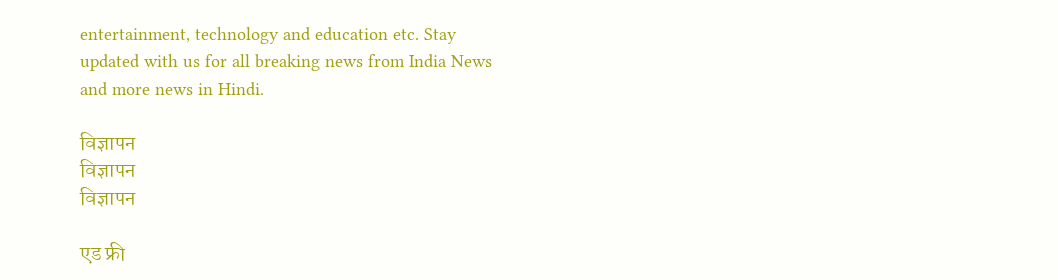entertainment, technology and education etc. Stay updated with us for all breaking news from India News and more news in Hindi.

विज्ञापन
विज्ञापन
विज्ञापन

एड फ्री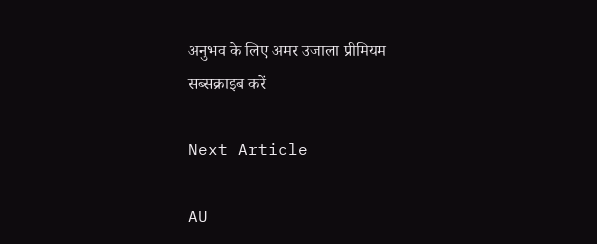अनुभव के लिए अमर उजाला प्रीमियम सब्सक्राइब करें

Next Article

AU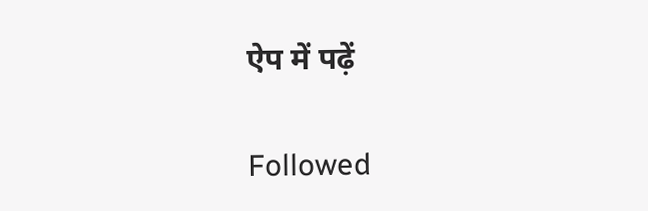ऐप में पढ़ें

Followed